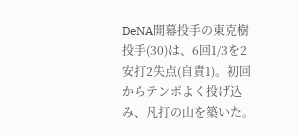DeNA開幕投手の東克樹投手(30)は、6回1/3を2安打2失点(自責1)。初回からテンポよく投げ込み、凡打の山を築いた。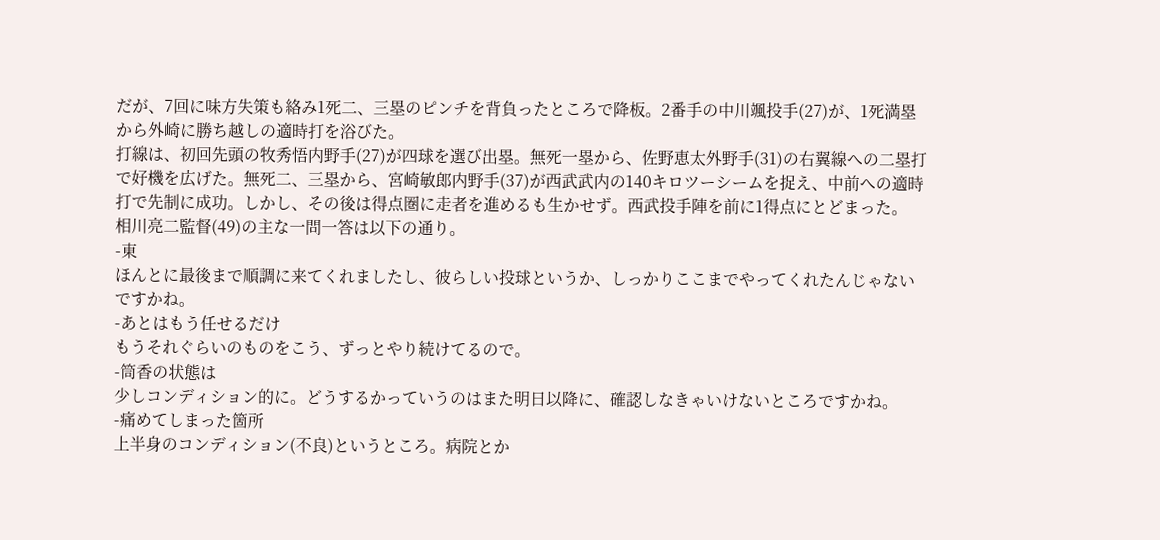だが、7回に味方失策も絡み1死二、三塁のピンチを背負ったところで降板。2番手の中川颯投手(27)が、1死満塁から外崎に勝ち越しの適時打を浴びた。
打線は、初回先頭の牧秀悟内野手(27)が四球を選び出塁。無死一塁から、佐野恵太外野手(31)の右翼線への二塁打で好機を広げた。無死二、三塁から、宮崎敏郎内野手(37)が西武武内の140キロツーシームを捉え、中前への適時打で先制に成功。しかし、その後は得点圏に走者を進めるも生かせず。西武投手陣を前に1得点にとどまった。
相川亮二監督(49)の主な一問一答は以下の通り。
-東
ほんとに最後まで順調に来てくれましたし、彼らしい投球というか、しっかりここまでやってくれたんじゃないですかね。
-あとはもう任せるだけ
もうそれぐらいのものをこう、ずっとやり続けてるので。
-筒香の状態は
少しコンディション的に。どうするかっていうのはまた明日以降に、確認しなきゃいけないところですかね。
-痛めてしまった箇所
上半身のコンディション(不良)というところ。病院とか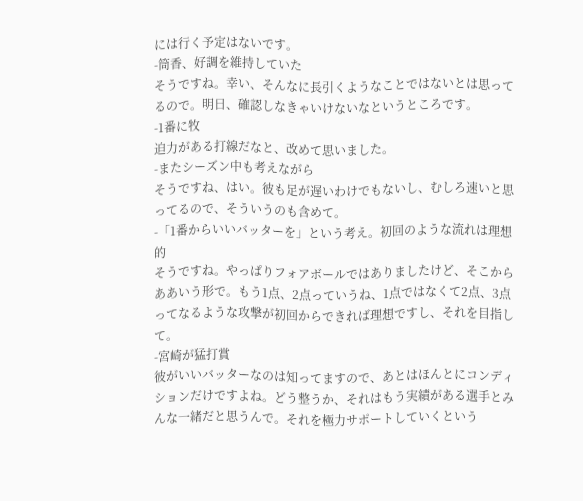には行く予定はないです。
-筒香、好調を維持していた
そうですね。幸い、そんなに長引くようなことではないとは思ってるので。明日、確認しなきゃいけないなというところです。
-1番に牧
迫力がある打線だなと、改めて思いました。
-またシーズン中も考えながら
そうですね、はい。彼も足が遅いわけでもないし、むしろ速いと思ってるので、そういうのも含めて。
-「1番からいいバッターを」という考え。初回のような流れは理想的
そうですね。やっぱりフォアボールではありましたけど、そこからああいう形で。もう1点、2点っていうね、1点ではなくて2点、3点ってなるような攻撃が初回からできれば理想ですし、それを目指して。
-宮崎が猛打賞
彼がいいバッターなのは知ってますので、あとはほんとにコンディションだけですよね。どう整うか、それはもう実績がある選手とみんな一緒だと思うんで。それを極力サポートしていくという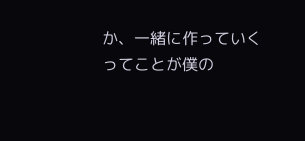か、一緒に作っていくってことが僕の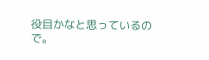役目かなと思っているので。